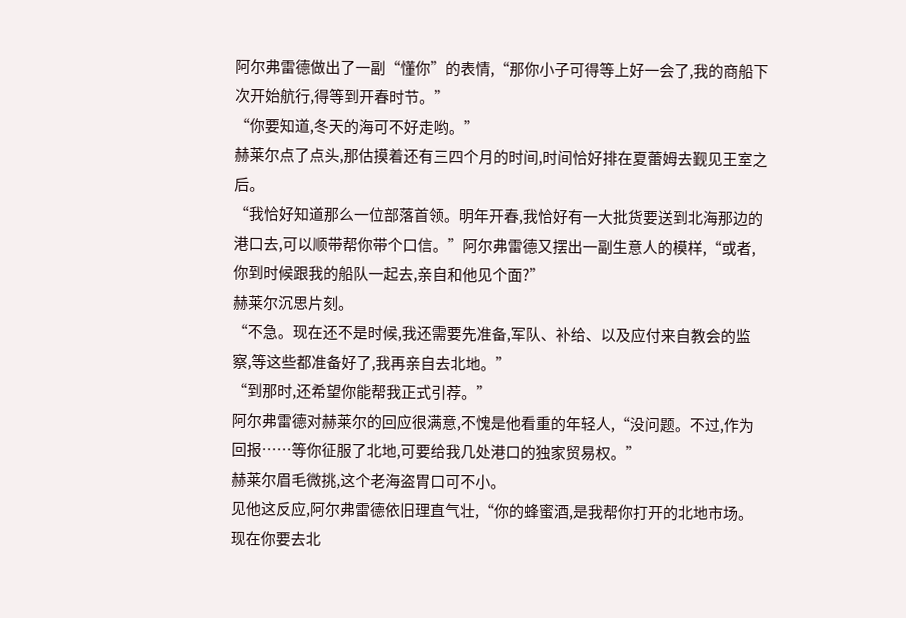阿尔弗雷德做出了一副“懂你”的表情,“那你小子可得等上好一会了,我的商船下次开始航行,得等到开春时节。”
“你要知道,冬天的海可不好走哟。”
赫莱尔点了点头,那估摸着还有三四个月的时间,时间恰好排在夏蕾姆去觐见王室之后。
“我恰好知道那么一位部落首领。明年开春,我恰好有一大批货要送到北海那边的港口去,可以顺带帮你带个口信。”阿尔弗雷德又摆出一副生意人的模样,“或者,你到时候跟我的船队一起去,亲自和他见个面?”
赫莱尔沉思片刻。
“不急。现在还不是时候,我还需要先准备,军队、补给、以及应付来自教会的监察,等这些都准备好了,我再亲自去北地。”
“到那时,还希望你能帮我正式引荐。”
阿尔弗雷德对赫莱尔的回应很满意,不愧是他看重的年轻人,“没问题。不过,作为回报……等你征服了北地,可要给我几处港口的独家贸易权。”
赫莱尔眉毛微挑,这个老海盗胃口可不小。
见他这反应,阿尔弗雷德依旧理直气壮,“你的蜂蜜酒,是我帮你打开的北地市场。现在你要去北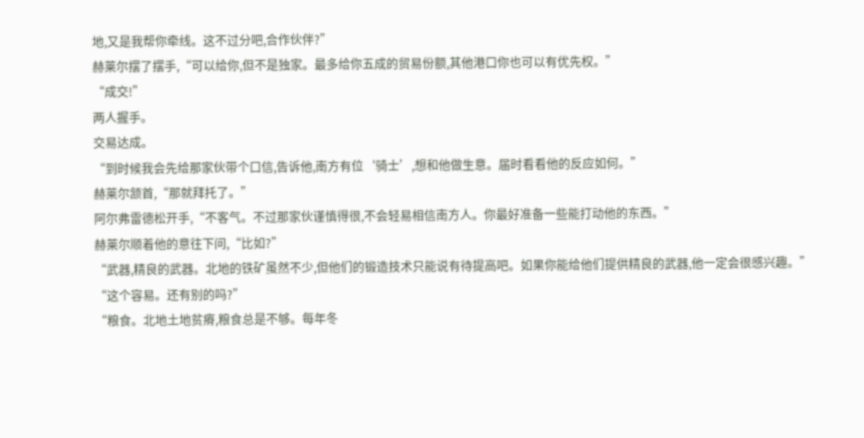地,又是我帮你牵线。这不过分吧,合作伙伴?”
赫莱尔摆了摆手,“可以给你,但不是独家。最多给你五成的贸易份额,其他港口你也可以有优先权。”
“成交!”
两人握手。
交易达成。
“到时候我会先给那家伙带个口信,告诉他,南方有位‘骑士’,想和他做生意。届时看看他的反应如何。”
赫莱尔颔首,“那就拜托了。”
阿尔弗雷德松开手,“不客气。不过那家伙谨慎得很,不会轻易相信南方人。你最好准备一些能打动他的东西。”
赫莱尔顺着他的意往下问,“比如?”
“武器,精良的武器。北地的铁矿虽然不少,但他们的锻造技术只能说有待提高吧。如果你能给他们提供精良的武器,他一定会很感兴趣。”
“这个容易。还有别的吗?”
“粮食。北地土地贫瘠,粮食总是不够。每年冬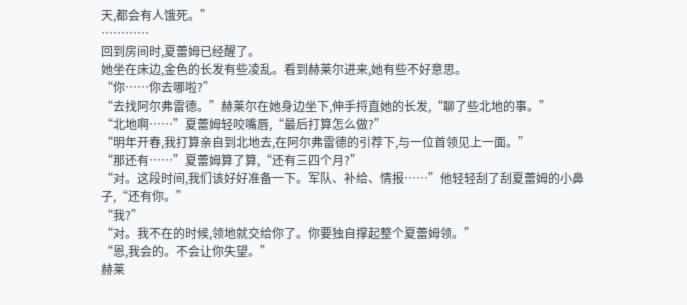天,都会有人饿死。”
…………
回到房间时,夏蕾姆已经醒了。
她坐在床边,金色的长发有些凌乱。看到赫莱尔进来,她有些不好意思。
“你……你去哪啦?”
“去找阿尔弗雷德。”赫莱尔在她身边坐下,伸手捋直她的长发,“聊了些北地的事。”
“北地啊……”夏蕾姆轻咬嘴唇,“最后打算怎么做?”
“明年开春,我打算亲自到北地去,在阿尔弗雷德的引荐下,与一位首领见上一面。”
“那还有……”夏蕾姆算了算,“还有三四个月?”
“对。这段时间,我们该好好准备一下。军队、补给、情报……”他轻轻刮了刮夏蕾姆的小鼻子,“还有你。”
“我?”
“对。我不在的时候,领地就交给你了。你要独自撑起整个夏蕾姆领。”
“恩,我会的。不会让你失望。”
赫莱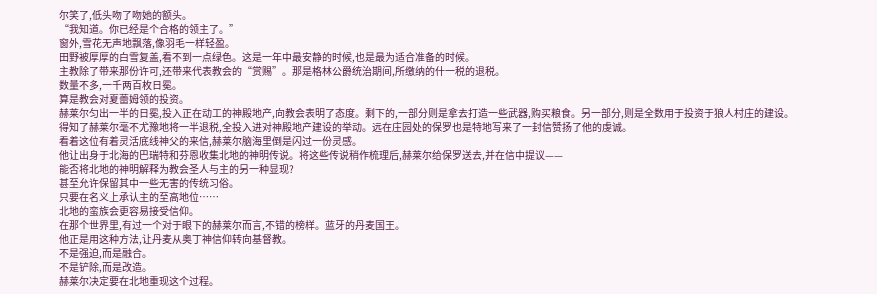尔笑了,低头吻了吻她的额头。
“我知道。你已经是个合格的领主了。”
窗外,雪花无声地飘落,像羽毛一样轻盈。
田野被厚厚的白雪复盖,看不到一点绿色。这是一年中最安静的时候,也是最为适合准备的时候。
主教除了带来那份许可,还带来代表教会的“赏赐”。那是格林公爵统治期间,所缴纳的什一税的退税。
数量不多,一千两百枚日冕。
算是教会对夏蕾姆领的投资。
赫莱尔匀出一半的日冕,投入正在动工的神殿地产,向教会表明了态度。剩下的,一部分则是拿去打造一些武器,购买粮食。另一部分,则是全数用于投资于狼人村庄的建设。
得知了赫莱尔毫不尤豫地将一半退税,全投入进对神殿地产建设的举动。远在庄园处的保罗也是特地写来了一封信赞扬了他的虔诚。
看着这位有着灵活底线神父的来信,赫莱尔脑海里倒是闪过一份灵感。
他让出身于北海的巴瑞特和芬恩收集北地的神明传说。将这些传说稍作梳理后,赫莱尔给保罗送去,并在信中提议——
能否将北地的神明解释为教会圣人与主的另一种显现?
甚至允许保留其中一些无害的传统习俗。
只要在名义上承认主的至高地位……
北地的蛮族会更容易接受信仰。
在那个世界里,有过一个对于眼下的赫莱尔而言,不错的榜样。蓝牙的丹麦国王。
他正是用这种方法,让丹麦从奥丁神信仰转向基督教。
不是强迫,而是融合。
不是铲除,而是改造。
赫莱尔决定要在北地重现这个过程。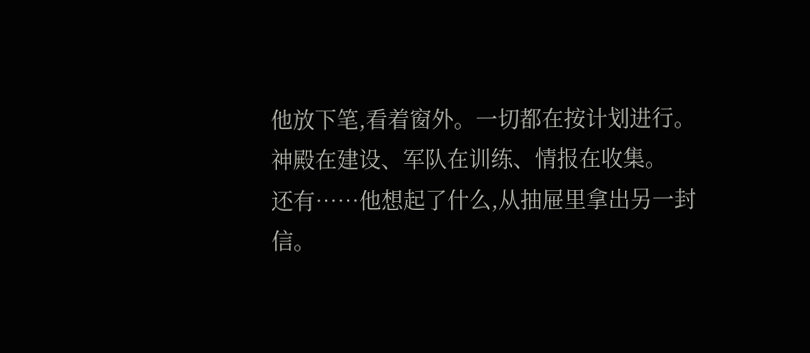他放下笔,看着窗外。一切都在按计划进行。
神殿在建设、军队在训练、情报在收集。
还有……他想起了什么,从抽屉里拿出另一封信。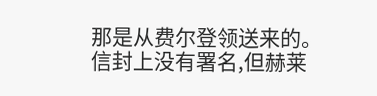那是从费尔登领送来的。
信封上没有署名,但赫莱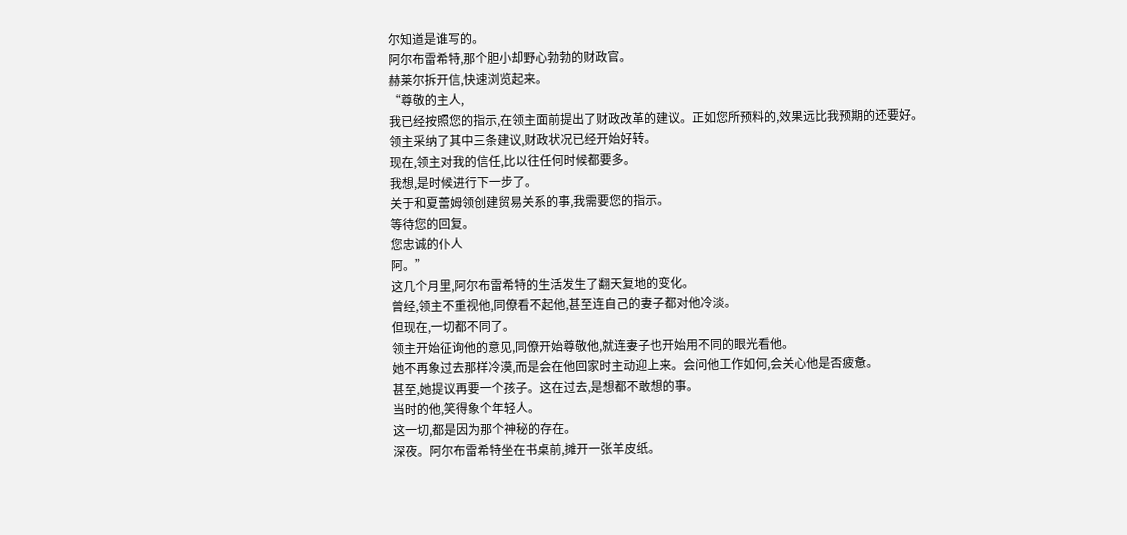尔知道是谁写的。
阿尔布雷希特,那个胆小却野心勃勃的财政官。
赫莱尔拆开信,快速浏览起来。
“尊敬的主人,
我已经按照您的指示,在领主面前提出了财政改革的建议。正如您所预料的,效果远比我预期的还要好。
领主采纳了其中三条建议,财政状况已经开始好转。
现在,领主对我的信任,比以往任何时候都要多。
我想,是时候进行下一步了。
关于和夏蕾姆领创建贸易关系的事,我需要您的指示。
等待您的回复。
您忠诚的仆人
阿。”
这几个月里,阿尔布雷希特的生活发生了翻天复地的变化。
曾经,领主不重视他,同僚看不起他,甚至连自己的妻子都对他冷淡。
但现在,一切都不同了。
领主开始征询他的意见,同僚开始尊敬他,就连妻子也开始用不同的眼光看他。
她不再象过去那样冷漠,而是会在他回家时主动迎上来。会问他工作如何,会关心他是否疲惫。
甚至,她提议再要一个孩子。这在过去,是想都不敢想的事。
当时的他,笑得象个年轻人。
这一切,都是因为那个神秘的存在。
深夜。阿尔布雷希特坐在书桌前,摊开一张羊皮纸。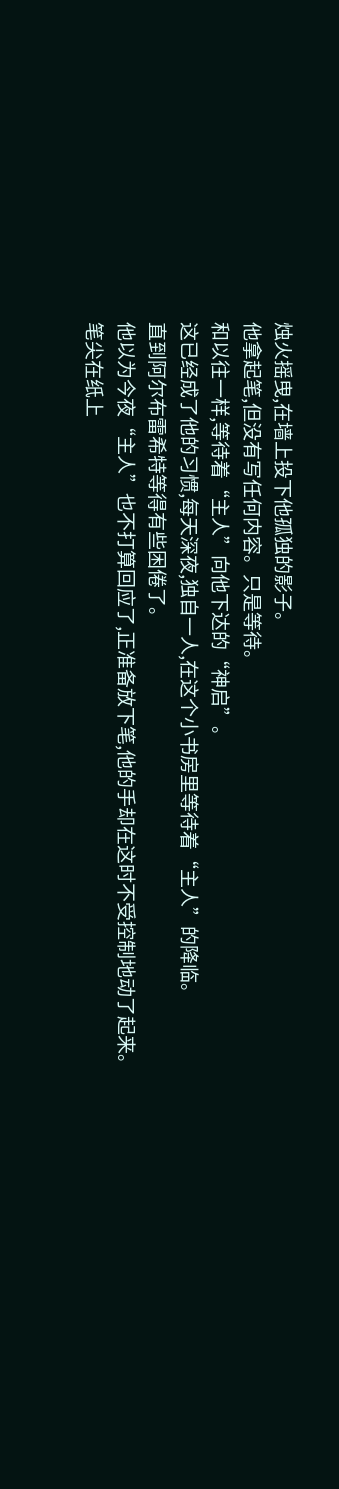烛火摇曳,在墙上投下他孤独的影子。
他拿起笔,但没有写任何内容。只是等待。
和以往一样,等待着“主人”向他下达的“神启”。
这已经成了他的习惯,每天深夜,独自一人,在这个小书房里等待着“主人”的降临。
直到阿尔布雷希特等得有些困倦了。
他以为今夜“主人”也不打算回应了,正准备放下笔,他的手却在这时不受控制地动了起来。
笔尖在纸上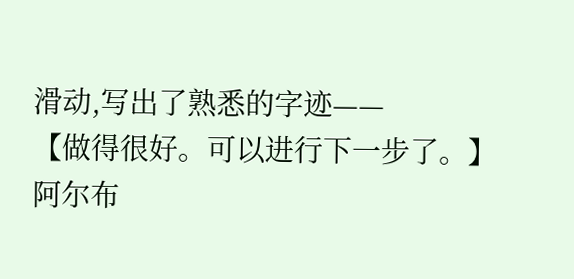滑动,写出了熟悉的字迹——
【做得很好。可以进行下一步了。】
阿尔布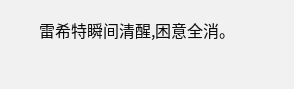雷希特瞬间清醒,困意全消。